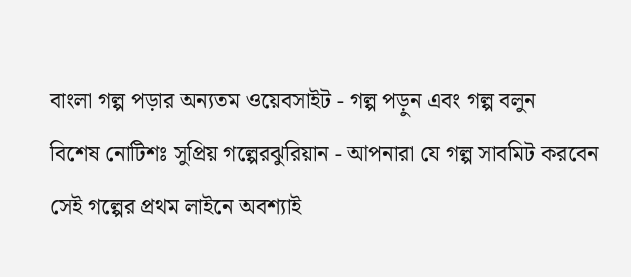বাংলা গল্প পড়ার অন্যতম ওয়েবসাইট - গল্প পড়ুন এবং গল্প বলুন
বিশেষ নোটিশঃ সুপ্রিয় গল্পেরঝুরিয়ান - আপনারা যে গল্প সাবমিট করবেন সেই গল্পের প্রথম লাইনে অবশ্যাই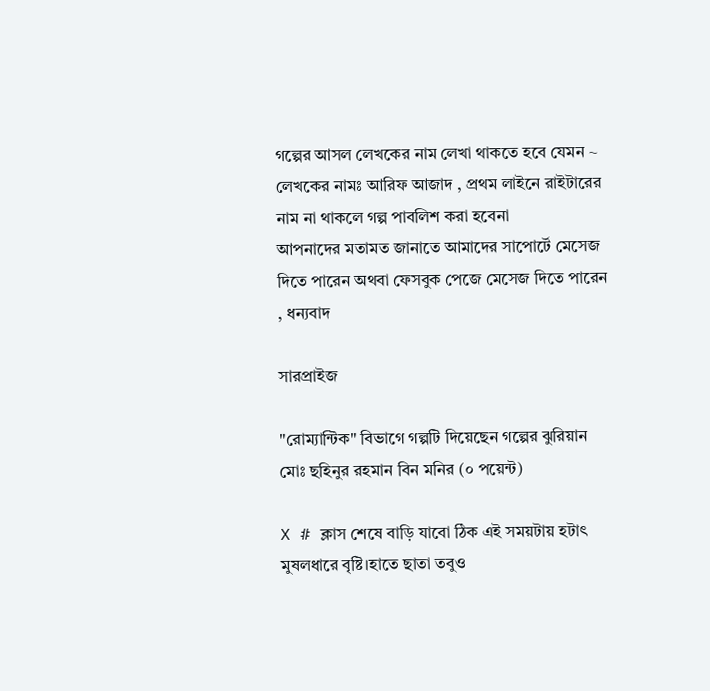গল্পের আসল লেখকের নাম লেখা থাকতে হবে যেমন ~ লেখকের নামঃ আরিফ আজাদ , প্রথম লাইনে রাইটারের নাম না থাকলে গল্প পাবলিশ করা হবেনা
আপনাদের মতামত জানাতে আমাদের সাপোর্টে মেসেজ দিতে পারেন অথবা ফেসবুক পেজে মেসেজ দিতে পারেন , ধন্যবাদ

সারপ্রাইজ

"রোম্যান্টিক" বিভাগে গল্পটি দিয়েছেন গল্পের ঝুরিয়ান মোঃ ছহিনুর রহমান বিন মনির (০ পয়েন্ট)

X # ক্লাস শেষে বাড়ি যাবো ঠিক এই সময়টায় হটাৎ মুষলধারে বৃষ্টি।হাতে ছাতা তবুও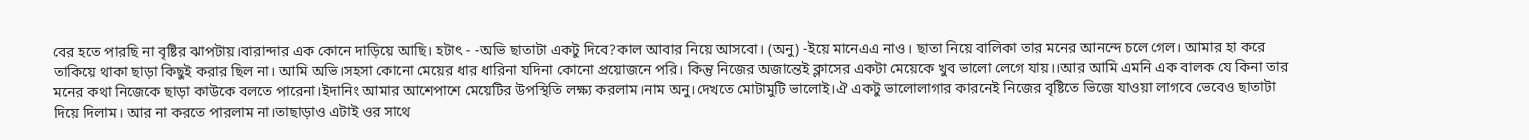বের হতে পারছি না বৃষ্টির ঝাপটায়।বারান্দার এক কোনে দাড়িয়ে আছি। হটাৎ - -অভি ছাতাটা একটু দিবে?কাল আবার নিয়ে আসবো। (অনু) -ইয়ে মানেএএ নাও। ছাতা নিয়ে বালিকা তার মনের আনন্দে চলে গেল। আমার হা করে তাকিয়ে থাকা ছাড়া কিছুই করার ছিল না। আমি অভি।সহসা কোনো মেয়ের ধার ধারিনা যদিনা কোনো প্রয়োজনে পরি। কিন্তু নিজের অজান্তেই ক্লাসের একটা মেয়েকে খুব ভালো লেগে যায়।।আর আমি এমনি এক বালক যে কিনা তার মনের কথা নিজেকে ছাড়া কাউকে বলতে পারেনা।ইদানিং আমার আশেপাশে মেয়েটির উপস্থিতি লক্ষ্য করলাম।নাম অনু।দেখতে মোটামুটি ভালোই।ঐ একটু ভালোলাগার কারনেই নিজের বৃষ্টিতে ভিজে যাওয়া লাগবে ভেবেও ছাতাটা দিয়ে দিলাম। আর না করতে পারলাম না।তাছাড়াও এটাই ওর সাথে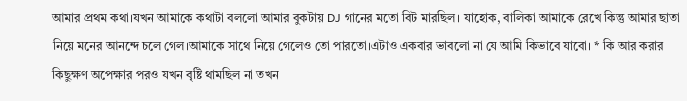আমার প্রথম কথা।যখন আমাকে কথাটা বললো আমার বুকটায় DJ গানের মতো বিট মারছিল। যাহোক, বালিকা আমাকে রেখে কিন্তু আমার ছাতা নিয়ে মনের আনন্দে চলে গেল।আমাকে সাথে নিয়ে গেলেও তো পারতো।এটাও একবার ভাবলো না যে আমি কিভাবে যাবো। * কি আর করার কিছুক্ষণ অপেক্ষার পরও যখন বৃষ্টি থামছিল না তখন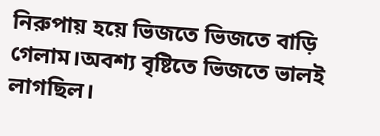নিরুপায় হয়ে ভিজতে ভিজতে বাড়ি গেলাম।অবশ্য বৃষ্টিতে ভিজতে ভালই লাগছিল।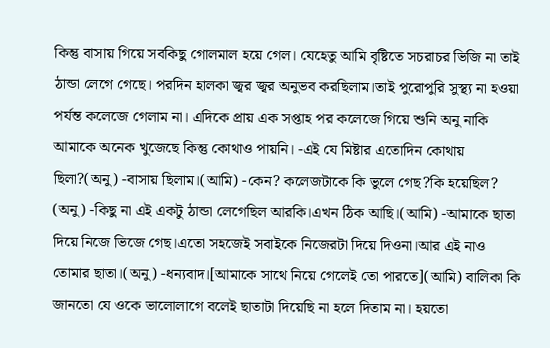কিন্তু বাসায় গিয়ে সবকিছু গোলমাল হয়ে গেল। যেহেতু আমি বৃষ্টিতে সচরাচর ভিজি না তাই ঠান্ডা লেগে গেছে। পরদিন হালকা জ্বর জ্বর অনুভব করছিলাম।তাই পুরোপুরি সুস্থ্য না হওয়া পর্যন্ত কলেজে গেলাম না। এদিকে প্রায় এক সপ্তাহ পর কলেজে গিয়ে শুনি অনু নাকি আমাকে অনেক খুজেছে কিন্তু কোথাও পায়নি। -এই যে মিষ্টার এতোদিন কোথায় ছিলা?(অনু) -বাসায় ছিলাম।(আমি) -কেন? কলেজটাকে কি ভুলে গেছ?কি হয়েছিল? (অনু) -কিছু না এই একটু ঠান্ডা লেগেছিল আরকি।এখন ঠিক আছি।(আমি) -আমাকে ছাতা দিয়ে নিজে ভিজে গেছ।এতো সহজেই সবাইকে নিজেরটা দিয়ে দিওনা।আর এই নাও তোমার ছাতা।(অনু) -ধন্যবাদ।[আমাকে সাথে নিয়ে গেলেই তো পারতে](আমি) বালিকা কি জানতো যে ওকে ভালোলাগে বলেই ছাতাটা দিয়েছি না হলে দিতাম না। হয়তো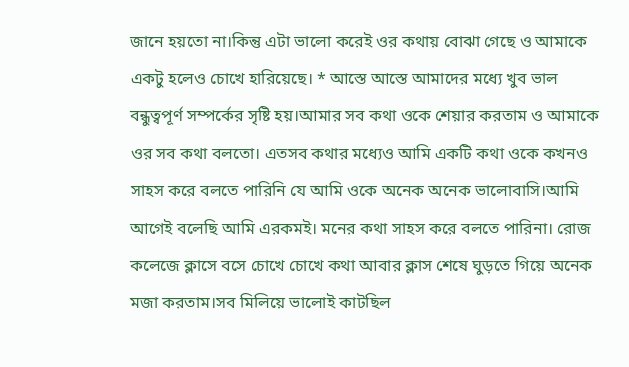জানে হয়তো না।কিন্তু এটা ভালো করেই ওর কথায় বোঝা গেছে ও আমাকে একটু হলেও চোখে হারিয়েছে। * আস্তে আস্তে আমাদের মধ্যে খুব ভাল বন্ধুত্বপূর্ণ সম্পর্কের সৃষ্টি হয়।আমার সব কথা ওকে শেয়ার করতাম ও আমাকে ওর সব কথা বলতো। এতসব কথার মধ্যেও আমি একটি কথা ওকে কখনও সাহস করে বলতে পারিনি যে আমি ওকে অনেক অনেক ভালোবাসি।আমি আগেই বলেছি আমি এরকমই। মনের কথা সাহস করে বলতে পারিনা। রোজ কলেজে ক্লাসে বসে চোখে চোখে কথা আবার ক্লাস শেষে ঘুড়তে গিয়ে অনেক মজা করতাম।সব মিলিয়ে ভালোই কাটছিল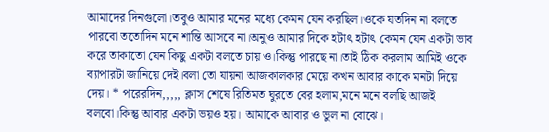আমাদের দিনগুলো।তবুও আমার মনের মধ্যে কেমন যেন করছিল।ওকে যতদিন না বলতে পারবো ততোদিন মনে শান্তি আসবে না।অনুও আমার দিকে হটাৎ হটাৎ কেমন যেন একটা ভাব করে তাকাতো যেন কিছু একটা বলতে চায় ও।কিন্তু পারছে না।তাই ঠিক করলাম আমিই ওকে ব্যাপারটা জানিয়ে দেই।বলা তো যায়না আজকালকার মেয়ে কখন আবার কাকে মনটা দিয়ে দেয়। * পরেরদিন,,,,, ক্লাস শেষে রিতিমত ঘুরতে বের হলাম,মনে মনে বলছি আজই বলবো।কিন্তু আবার একটা ভয়ও হয়। আমাকে আবার ও ভুল না বোঝে।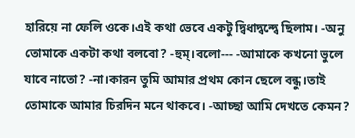হারিয়ে না ফেলি ওকে।এই কথা ভেবে একটু দ্বিধাদ্বন্দ্বে ছিলাম। -অনু তোমাকে একটা কথা বলবো? -হুম্।বলো--- -আমাকে কখনো ভুলে যাবে নাতো? -না।কারন তুমি আমার প্রথম কোন ছেলে বন্ধু।তাই তোমাকে আমার চিরদিন মনে থাকবে। -আচ্ছা আমি দেখতে কেমন?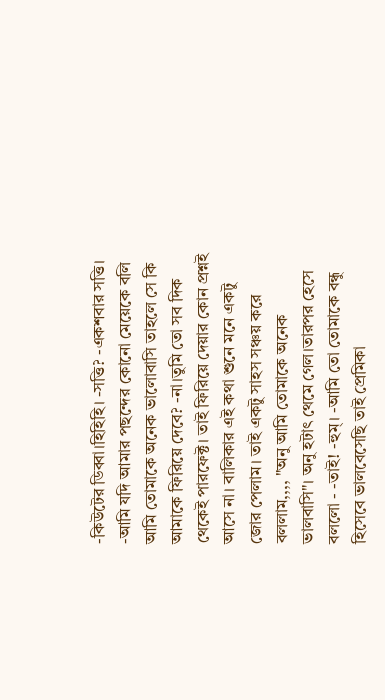-কিউটের ডিব্বা।হিহিহি। -সত্তি? -একশবার সত্তি। -আমি যদি আমার পছন্দের কোনো মেয়েকে বলি আমি তোমাকে অনেক ভালোবাসি তাহলে সে কি আমাকে ফিরিয়ে দেবে? -না।তুমি তো সব দিক থেকেই পারফেক্ট। তাই ফিরিয়ে দেয়ার কোন প্রশ্নই আসে না। বালিকার এই কথা শুনে মনে একটু জোর পেলাম। তাই একটু সাহস সঞ্চয় করে বললাম,,,, "অনু আমি তোমাকে অনেক ভালবাসি"। অনু হটাৎ থেমে গেল।তারপর হেসে বললো - -তাই! -হুম্। -আমি তো তোমাকে বন্ধু হিসেবে ভালবেসেছি তাই প্রেমিকা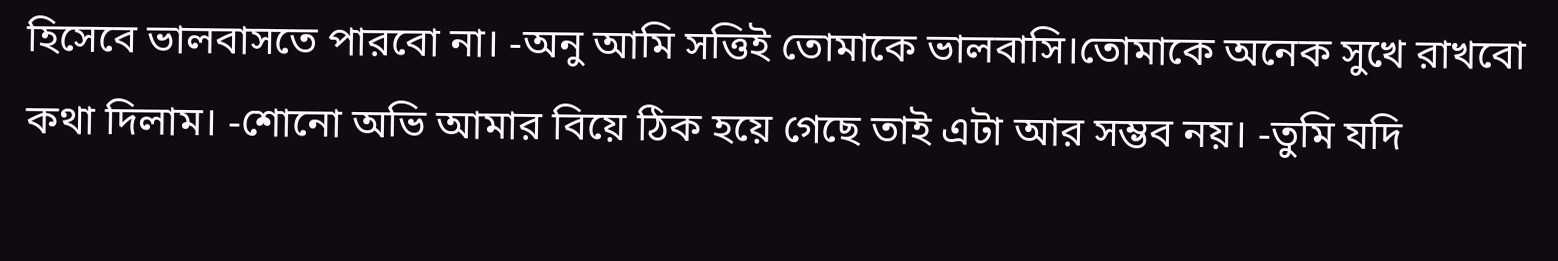হিসেবে ভালবাসতে পারবো না। -অনু আমি সত্তিই তোমাকে ভালবাসি।তোমাকে অনেক সুখে রাখবো কথা দিলাম। -শোনো অভি আমার বিয়ে ঠিক হয়ে গেছে তাই এটা আর সম্ভব নয়। -তুমি যদি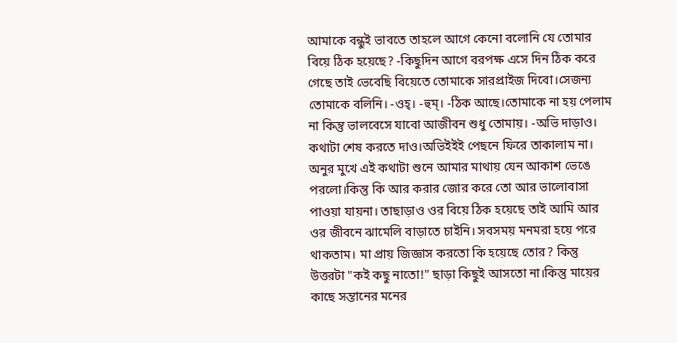আমাকে বন্ধুই ভাবতে তাহলে আগে কেনো বলোনি যে তোমার বিয়ে ঠিক হয়েছে? -কিছুদিন আগে বরপক্ষ এসে দিন ঠিক করে গেছে তাই ভেবেছি বিয়েতে তোমাকে সারপ্রাইজ দিবো।সেজন্য তোমাকে বলিনি। -ওহ্। -হুম্। -ঠিক আছে।তোমাকে না হয় পেলাম না কিন্তু ভালবেসে যাবো আজীবন শুধু তোমায়। -অভি দাড়াও। কথাটা শেষ করতে দাও।অভিইইই পেছনে ফিরে তাকালাম না। অনুর মুখে এই কথাটা শুনে আমার মাথায় যেন আকাশ ভেঙে পরলো।কিন্তু কি আর করার জোর করে তো আর ভালোবাসা পাওয়া যায়না। তাছাড়াও ওর বিয়ে ঠিক হয়েছে তাই আমি আর ওর জীবনে ঝামেলি বাড়াতে চাইনি। সবসময় মনমরা হয়ে পরে থাকতাম। মা প্রায় জিজ্ঞাস করতো কি হয়েছে তোর? কিন্তু উত্তরটা "কই কছু নাতো!" ছাড়া কিছুই আসতো না।কিন্তু মায়ের কাছে সন্তানের মনের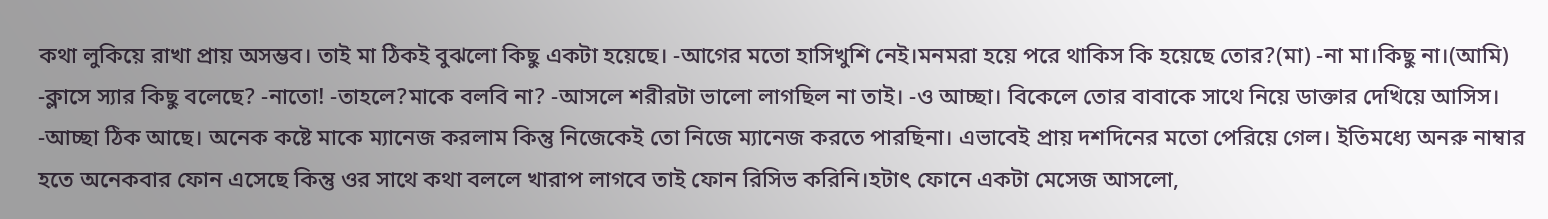কথা লুকিয়ে রাখা প্রায় অসম্ভব। তাই মা ঠিকই বুঝলো কিছু একটা হয়েছে। -আগের মতো হাসিখুশি নেই।মনমরা হয়ে পরে থাকিস কি হয়েছে তোর?(মা) -না মা।কিছু না।(আমি) -ক্লাসে স্যার কিছু বলেছে? -নাতো! -তাহলে?মাকে বলবি না? -আসলে শরীরটা ভালো লাগছিল না তাই। -ও আচ্ছা। বিকেলে তোর বাবাকে সাথে নিয়ে ডাক্তার দেখিয়ে আসিস। -আচ্ছা ঠিক আছে। অনেক কষ্টে মাকে ম্যানেজ করলাম কিন্তু নিজেকেই তো নিজে ম্যানেজ করতে পারছিনা। এভাবেই প্রায় দশদিনের মতো পেরিয়ে গেল। ইতিমধ্যে অনরু নাম্বার হতে অনেকবার ফোন এসেছে কিন্তু ওর সাথে কথা বললে খারাপ লাগবে তাই ফোন রিসিভ করিনি।হটাৎ ফোনে একটা মেসেজ আসলো,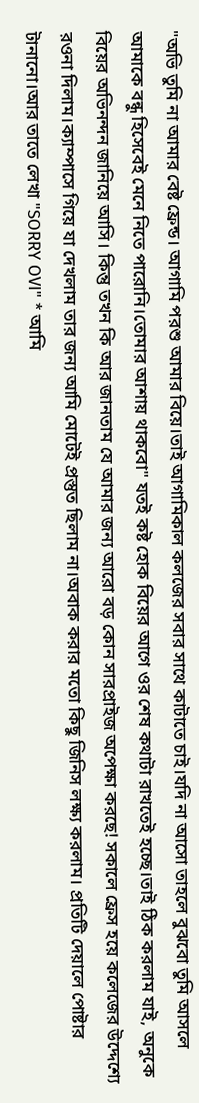"অভি তুমি না আমার বেষ্ট ফ্রেন্ড। আগামি পরশু আমার বিয়ে।তাই আগামিকাল কলজের সবার সাথে কাটাতে চাই।যদি না আসো তাহলে বুঝবো তুমি আসলে আমাকে বন্ধু হিসেবেই মেনে নিতে পারোনি।তোমার আশায় থাকবো" যতই কষ্ট হোক বিয়ের আগে ওর শেষ কথাটা রাখতেই হচ্ছে।তাই ঠিক করলাম যাই, অনুকে বিয়ের অভিনন্দন জানিয়ে আসি। কিন্তু তখন কি আর জানতাম যে আমার জন্য আরো বড় কোন সারপ্রাইজ অপেক্ষা করছে! সকালে ফ্রেস হয়ে কলেজের উদ্দেশ্যে রওনা দিলাম।ক্যাম্পাসে গিয়ে যা দেখলাম তার জন্য আমি মোটেই প্রস্তুত ছিলাম না।অবাক করার মতো কিছু জিনিস লক্ষ্য করলাম। প্রতিটি দেয়ালে পোষ্টার টানানো।আর তাতে লেখা "SORRY OVI" * আমি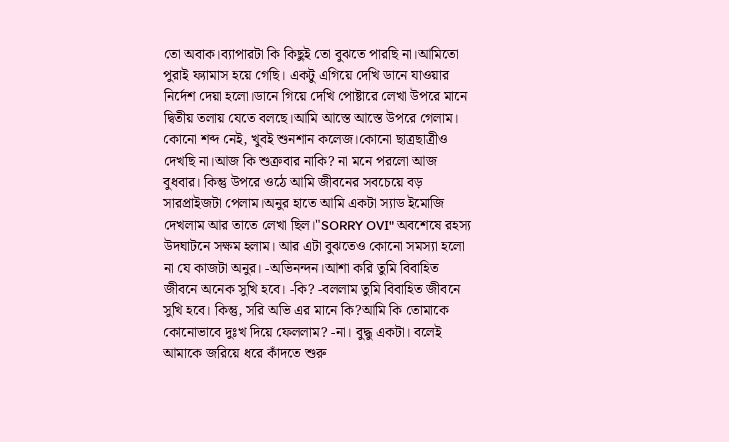তো অবাক।ব্যাপারটা কি কিছুই তো বুঝতে পারছি না।আমিতো পুরাই ফ্যামাস হয়ে গেছি। একটু এগিয়ে দেখি ডানে যাওয়ার নির্দেশ দেয়া হলো।ডানে গিয়ে দেখি পোষ্টারে লেখা উপরে মানে দ্বিতীয় তলায় যেতে বলছে।আমি আস্তে আস্তে উপরে গেলাম। কোনো শব্দ নেই, খুবই শুনশান কলেজ।কোনো ছাত্রছাত্রীও দেখছি না।আজ কি শুক্রবার নাকি? না মনে পরলো আজ বুধবার। কিন্তু উপরে ওঠে আমি জীবনের সবচেয়ে বড় সারপ্রাইজটা পেলাম।অনুর হাতে আমি একটা স্যাড ইমোজি দেখলাম আর তাতে লেখা ছিল।"SORRY OVI" অবশেষে রহস্য উদঘাটনে সক্ষম হলাম। আর এটা বুঝতেও কোনো সমস্যা হলো না যে কাজটা অনুর। -অভিনন্দন।আশা করি তুমি বিবাহিত জীবনে অনেক সুখি হবে। -কি? -বললাম তুমি বিবাহিত জীবনে সুখি হবে। কিন্তু, সরি অভি এর মানে কি?আমি কি তোমাকে কোনোভাবে দুঃখ দিয়ে ফেললাম? -না। বুদ্ধু একটা। বলেই আমাকে জরিয়ে ধরে কাঁদতে শুরু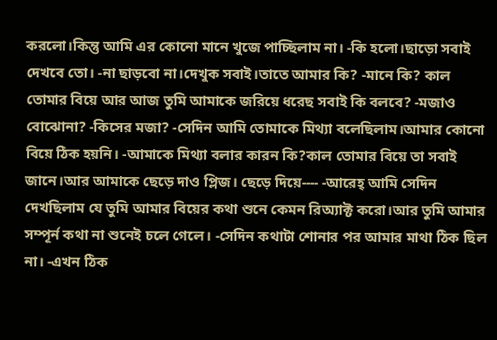করলো।কিন্তু আমি এর কোনো মানে খুজে পাচ্ছিলাম না। -কি হলো।ছাড়ো সবাই দেখবে তো। -না ছাড়বো না।দেখুক সবাই।তাতে আমার কি? -মানে কি? কাল তোমার বিয়ে আর আজ তুমি আমাকে জরিয়ে ধরেছ সবাই কি বলবে? -মজাও বোঝোনা? -কিসের মজা? -সেদিন আমি তোমাকে মিথ্যা বলেছিলাম।আমার কোনো বিয়ে ঠিক হয়নি। -আমাকে মিথ্যা বলার কারন কি?কাল তোমার বিয়ে তা সবাই জানে।আর আমাকে ছেড়ে দাও প্লিজ। ছেড়ে দিয়ে---- -আরেহ্ আমি সেদিন দেখছিলাম যে তুমি আমার বিয়ের কথা শুনে কেমন রিঅ্যাক্ট করো।আর তুমি আমার সম্পূর্ন কথা না শুনেই চলে গেলে। -সেদিন কথাটা শোনার পর আমার মাথা ঠিক ছিল না। -এখন ঠিক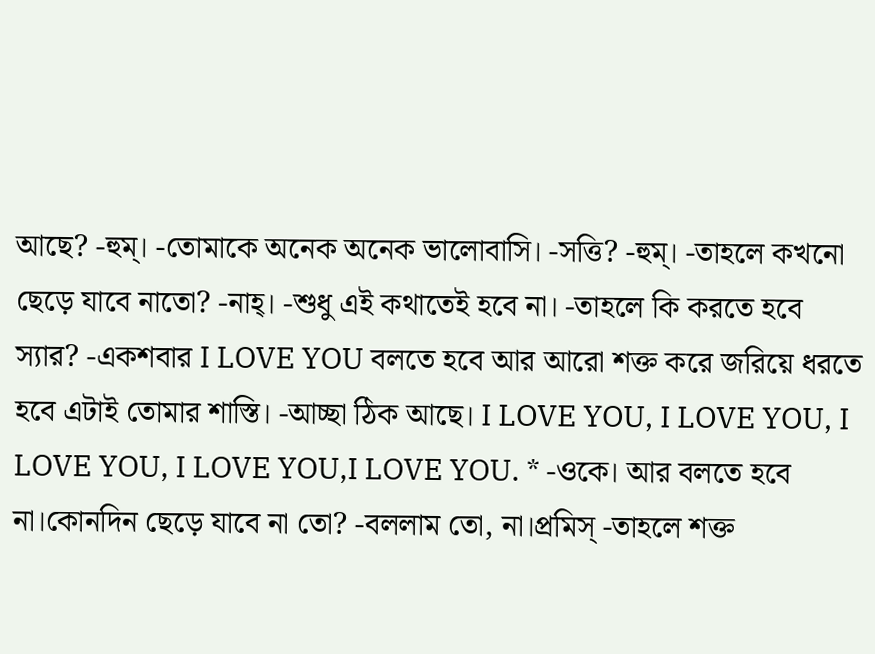আছে? -হুম্। -তোমাকে অনেক অনেক ভালোবাসি। -সত্তি? -হুম্। -তাহলে কখনো ছেড়ে যাবে নাতো? -নাহ্। -শুধু এই কথাতেই হবে না। -তাহলে কি করতে হবে স্যার? -একশবার I LOVE YOU বলতে হবে আর আরো শক্ত করে জরিয়ে ধরতে হবে এটাই তোমার শাস্তি। -আচ্ছা ঠিক আছে। I LOVE YOU, I LOVE YOU, I LOVE YOU, I LOVE YOU,I LOVE YOU. * -ওকে। আর বলতে হবে না।কোনদিন ছেড়ে যাবে না তো? -বললাম তো, না।প্রমিস্ -তাহলে শক্ত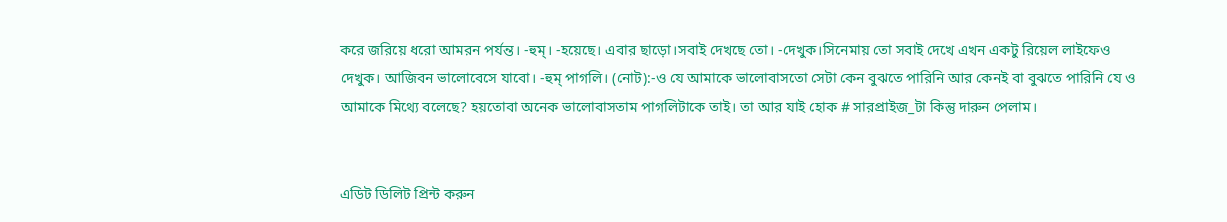করে জরিয়ে ধরো আমরন পর্যন্ত। -হুম্। -হয়েছে। এবার ছাড়ো।সবাই দেখছে তো। -দেখুক।সিনেমায় তো সবাই দেখে এখন একটু রিয়েল লাইফেও দেখুক। আজিবন ভালোবেসে যাবো। -হুম্ পাগলি। (নোট):-ও যে আমাকে ভালোবাসতো সেটা কেন বুঝতে পারিনি আর কেনই বা বুঝতে পারিনি যে ও আমাকে মিথ্যে বলেছে? হয়তোবা অনেক ভালোবাসতাম পাগলিটাকে তাই। তা আর যাই হোক # সারপ্রাইজ_টা কিন্তু দারুন পেলাম।


এডিট ডিলিট প্রিন্ট করুন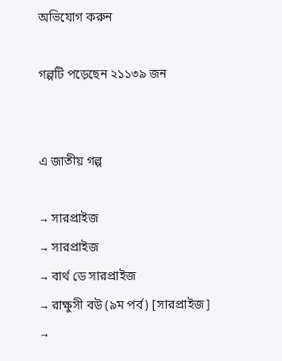অভিযোগ করুন

গল্পটি পড়েছেন ২১১৩৯ জন


এ জাতীয় গল্প

→ সারপ্রাইজ
→ সারপ্রাইজ
→ বার্থ ডে সারপ্রাইজ
→ রাক্ষুসী বউ (৯ম পর্ব) [সারপ্রাইজ]
→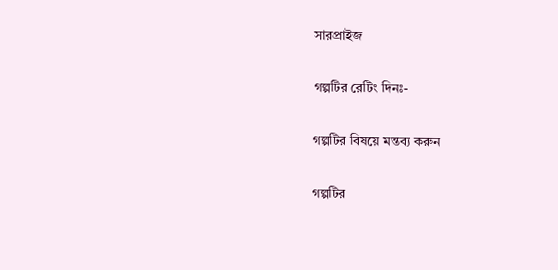সারপ্রাইজ

গল্পটির রেটিং দিনঃ-

গল্পটির বিষয়ে মন্তব্য করুন

গল্পটির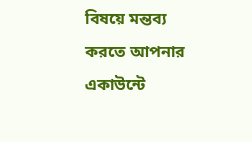বিষয়ে মন্তব্য করতে আপনার একাউন্টে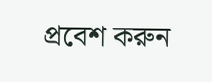প্রবেশ করুন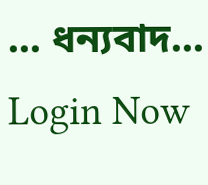... ধন্যবাদ... Login Now